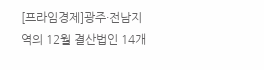[프라임경제]광주·전남지역의 12월 결산법인 14개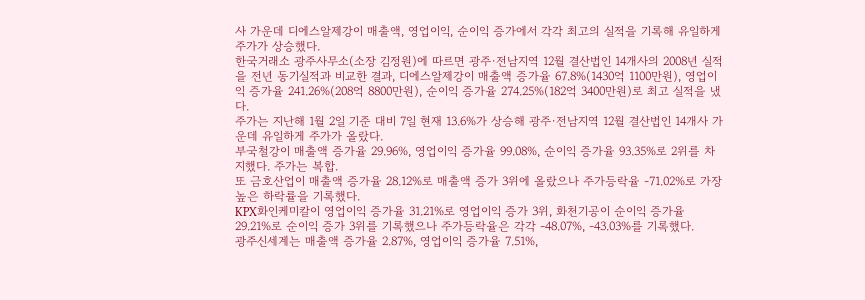사 가운데 디에스알제강이 매출액, 영업이익, 순이익 증가에서 각각 최고의 실적을 기록해 유일하게 주가가 상승했다.
한국거래소 광주사무소(소장 김정원)에 따르면 광주·전남지역 12월 결산법인 14개사의 2008년 실적을 전년 동기실적과 비교한 결과, 디에스알제강이 매출액 증가율 67.8%(1430억 1100만원), 영업이익 증가율 241.26%(208억 8800만원), 순이익 증가율 274.25%(182억 3400만원)로 최고 실적을 냈다.
주가는 지난해 1월 2일 기준 대비 7일 현재 13.6%가 상승해 광주·전남지역 12월 결산법인 14개사 가운데 유일하게 주가가 올랐다.
부국철강이 매출액 증가율 29.96%, 영업이익 증가율 99.08%, 순이익 증가율 93.35%로 2위를 차지했다. 주가는 복합.
또 금호산업이 매출액 증가율 28.12%로 매출액 증가 3위에 올랐으나 주가등락율 -71.02%로 가장 높은 하락률을 기록했다.
KPX화인케미칼이 영업이익 증가율 31.21%로 영업이익 증가 3위, 화천기공이 순이익 증가율 29.21%로 순이익 증가 3위를 기록했으나 주가등락율은 각각 -48.07%, -43.03%를 기록했다.
광주신세계는 매출액 증가율 2.87%, 영업이익 증가율 7.51%,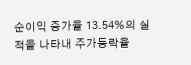순이익 증가율 13.54%의 실적을 나타내 주가등락율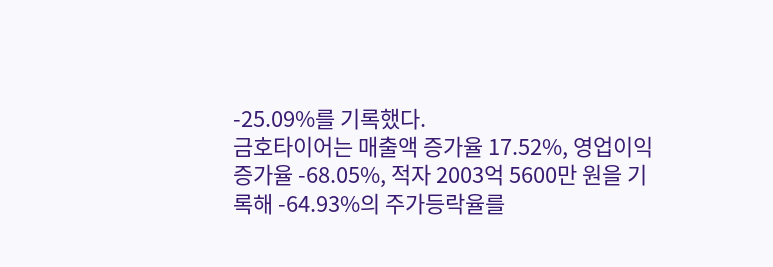-25.09%를 기록했다.
금호타이어는 매출액 증가율 17.52%, 영업이익 증가율 -68.05%, 적자 2003억 5600만 원을 기록해 -64.93%의 주가등락율를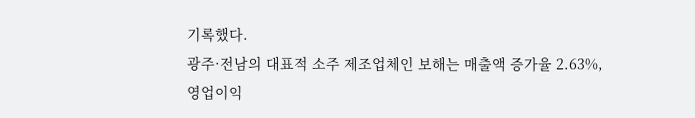기록했다.
광주·전남의 대표적 소주 제조업체인 보해는 매출액 증가율 2.63%, 영업이익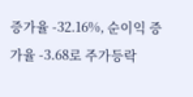증가율 -32.16%, 순이익 증가율 -3.68로 주가등락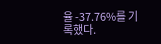율 -37.76%를 기록했다.